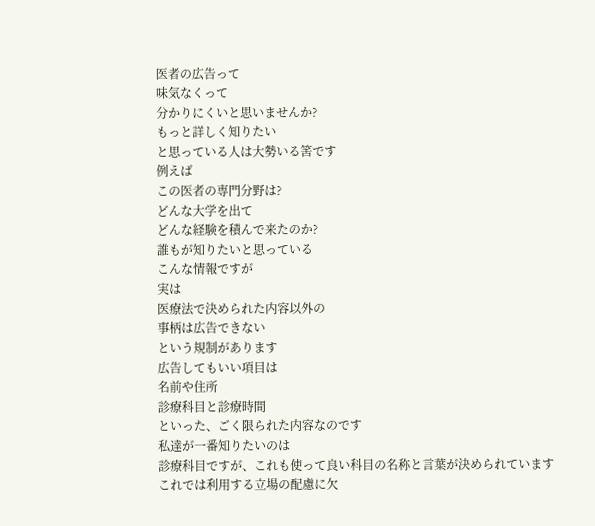医者の広告って
味気なくって
分かりにくいと思いませんか?
もっと詳しく知りたい
と思っている人は大勢いる筈です
例えば
この医者の専門分野は?
どんな大学を出て
どんな経験を積んで来たのか?
誰もが知りたいと思っている
こんな情報ですが
実は
医療法で決められた内容以外の
事柄は広告できない
という規制があります
広告してもいい項目は
名前や住所
診療科目と診療時間
といった、ごく限られた内容なのです
私達が一番知りたいのは
診療科目ですが、これも使って良い科目の名称と言葉が決められています
これでは利用する立場の配慮に欠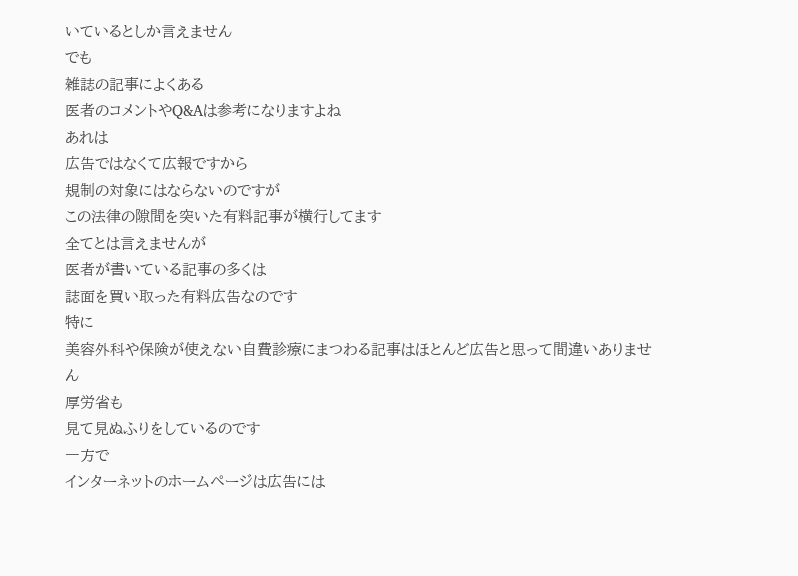いているとしか言えません
でも
雑誌の記事によくある
医者のコメントやQ&Aは参考になりますよね
あれは
広告ではなくて広報ですから
規制の対象にはならないのですが
この法律の隙間を突いた有料記事が横行してます
全てとは言えませんが
医者が書いている記事の多くは
誌面を買い取った有料広告なのです
特に
美容外科や保険が使えない自費診療にまつわる記事はほとんど広告と思って間違いありません
厚労省も
見て見ぬふりをしているのです
一方で
インターネットのホームページは広告には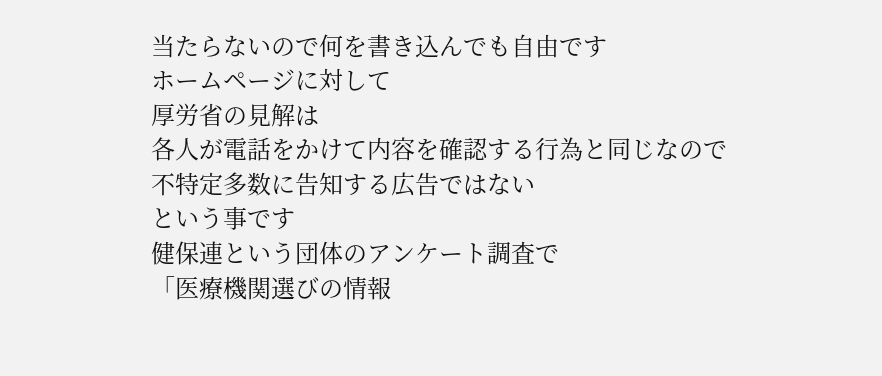当たらないので何を書き込んでも自由です
ホームページに対して
厚労省の見解は
各人が電話をかけて内容を確認する行為と同じなので
不特定多数に告知する広告ではない
という事です
健保連という団体のアンケート調査で
「医療機関選びの情報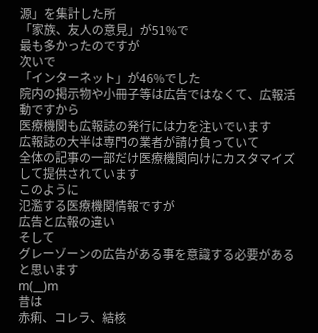源」を集計した所
「家族、友人の意見」が51%で
最も多かったのですが
次いで
「インターネット」が46%でした
院内の掲示物や小冊子等は広告ではなくて、広報活動ですから
医療機関も広報誌の発行には力を注いでいます
広報誌の大半は専門の業者が請け負っていて
全体の記事の一部だけ医療機関向けにカスタマイズして提供されています
このように
氾濫する医療機関情報ですが
広告と広報の違い
そして
グレーゾーンの広告がある事を意識する必要があると思います
m(__)m
昔は
赤痢、コレラ、結核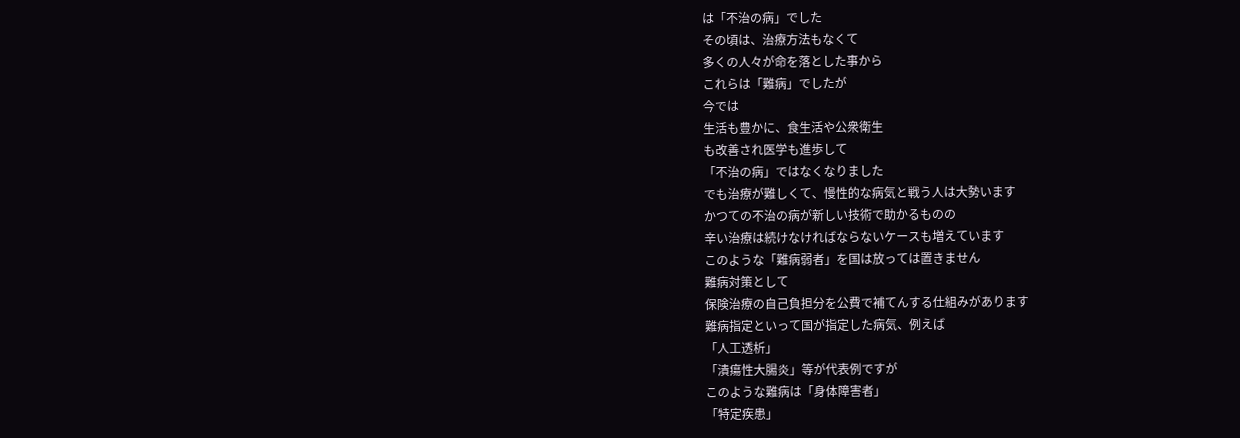は「不治の病」でした
その頃は、治療方法もなくて
多くの人々が命を落とした事から
これらは「難病」でしたが
今では
生活も豊かに、食生活や公衆衛生
も改善され医学も進歩して
「不治の病」ではなくなりました
でも治療が難しくて、慢性的な病気と戦う人は大勢います
かつての不治の病が新しい技術で助かるものの
辛い治療は続けなければならないケースも増えています
このような「難病弱者」を国は放っては置きません
難病対策として
保険治療の自己負担分を公費で補てんする仕組みがあります
難病指定といって国が指定した病気、例えば
「人工透析」
「潰瘍性大腸炎」等が代表例ですが
このような難病は「身体障害者」
「特定疾患」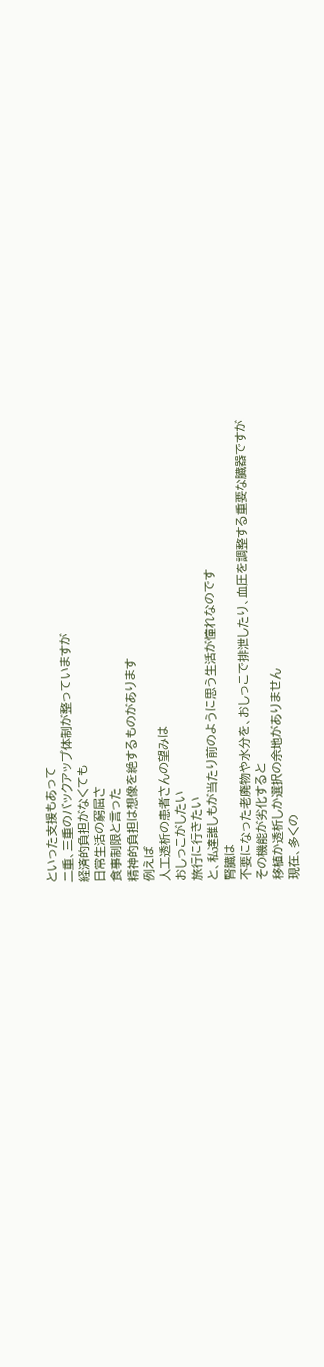といった支援もあって
二重、三重のバックアップ体制が整っていますが
経済的負担がなくても
日常生活の窮屈さ
食事制限と言った
精神的負担は想像を絶するものがあります
例えば
人工透析の患者さんの望みは
おしっこがしたい
旅行に行きたい
と、私達誰しもが当たり前のように思う生活が憧れなのです
腎臓は
不要になった老廃物や水分を、おしっこで排泄したり、血圧を調整する重要な臓器ですが
その機能が劣化すると
移植か透析しか選択の余地がありません
現在、多くの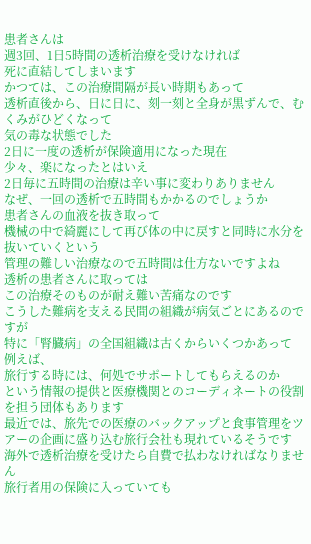患者さんは
週3回、1日5時間の透析治療を受けなければ
死に直結してしまいます
かつては、この治療間隔が長い時期もあって
透析直後から、日に日に、刻一刻と全身が黒ずんで、むくみがひどくなって
気の毒な状態でした
2日に一度の透析が保険適用になった現在
少々、楽になったとはいえ
2日毎に五時間の治療は辛い事に変わりありません
なぜ、一回の透析で五時間もかかるのでしょうか
患者さんの血液を抜き取って
機械の中で綺麗にして再び体の中に戻すと同時に水分を抜いていくという
管理の難しい治療なので五時間は仕方ないですよね
透析の患者さんに取っては
この治療そのものが耐え難い苦痛なのです
こうした難病を支える民間の組織が病気ごとにあるのですが
特に「腎臓病」の全国組織は古くからいくつかあって
例えば、
旅行する時には、何処でサポートしてもらえるのか
という情報の提供と医療機関とのコーディネートの役割を担う団体もあります
最近では、旅先での医療のバックアップと食事管理をツアーの企画に盛り込む旅行会社も現れているそうです
海外で透析治療を受けたら自費で払わなければなりません
旅行者用の保険に入っていても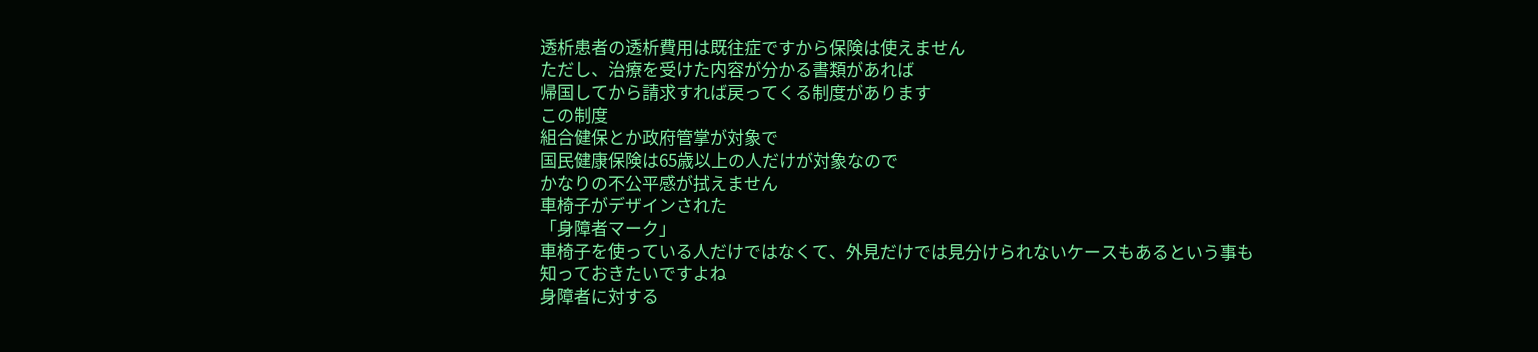透析患者の透析費用は既往症ですから保険は使えません
ただし、治療を受けた内容が分かる書類があれば
帰国してから請求すれば戻ってくる制度があります
この制度
組合健保とか政府管掌が対象で
国民健康保険は65歳以上の人だけが対象なので
かなりの不公平感が拭えません
車椅子がデザインされた
「身障者マーク」
車椅子を使っている人だけではなくて、外見だけでは見分けられないケースもあるという事も
知っておきたいですよね
身障者に対する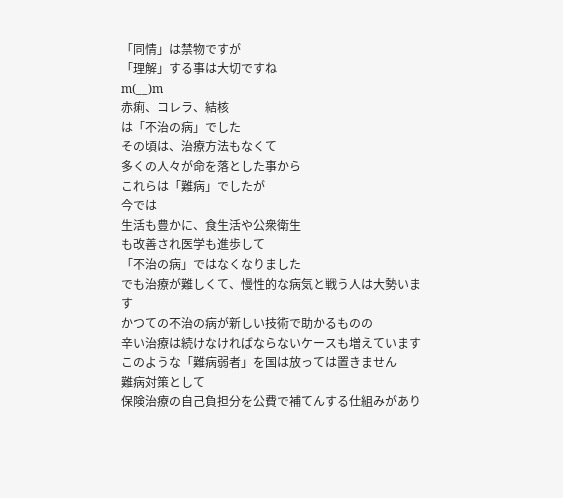「同情」は禁物ですが
「理解」する事は大切ですね
m(__)m
赤痢、コレラ、結核
は「不治の病」でした
その頃は、治療方法もなくて
多くの人々が命を落とした事から
これらは「難病」でしたが
今では
生活も豊かに、食生活や公衆衛生
も改善され医学も進歩して
「不治の病」ではなくなりました
でも治療が難しくて、慢性的な病気と戦う人は大勢います
かつての不治の病が新しい技術で助かるものの
辛い治療は続けなければならないケースも増えています
このような「難病弱者」を国は放っては置きません
難病対策として
保険治療の自己負担分を公費で補てんする仕組みがあり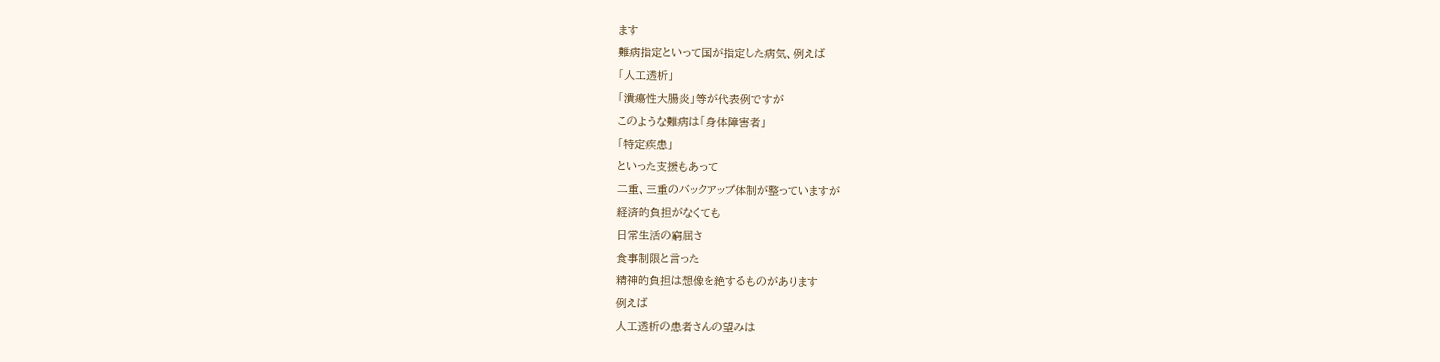ます
難病指定といって国が指定した病気、例えば
「人工透析」
「潰瘍性大腸炎」等が代表例ですが
このような難病は「身体障害者」
「特定疾患」
といった支援もあって
二重、三重のバックアップ体制が整っていますが
経済的負担がなくても
日常生活の窮屈さ
食事制限と言った
精神的負担は想像を絶するものがあります
例えば
人工透析の患者さんの望みは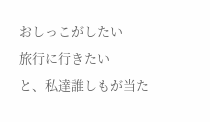おしっこがしたい
旅行に行きたい
と、私達誰しもが当た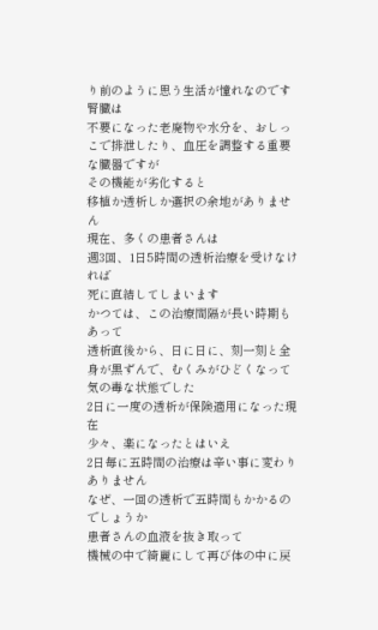り前のように思う生活が憧れなのです
腎臓は
不要になった老廃物や水分を、おしっこで排泄したり、血圧を調整する重要な臓器ですが
その機能が劣化すると
移植か透析しか選択の余地がありません
現在、多くの患者さんは
週3回、1日5時間の透析治療を受けなければ
死に直結してしまいます
かつては、この治療間隔が長い時期もあって
透析直後から、日に日に、刻一刻と全身が黒ずんで、むくみがひどくなって
気の毒な状態でした
2日に一度の透析が保険適用になった現在
少々、楽になったとはいえ
2日毎に五時間の治療は辛い事に変わりありません
なぜ、一回の透析で五時間もかかるのでしょうか
患者さんの血液を抜き取って
機械の中で綺麗にして再び体の中に戻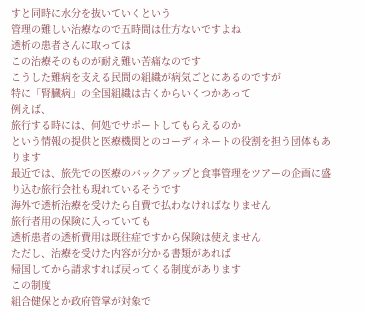すと同時に水分を抜いていくという
管理の難しい治療なので五時間は仕方ないですよね
透析の患者さんに取っては
この治療そのものが耐え難い苦痛なのです
こうした難病を支える民間の組織が病気ごとにあるのですが
特に「腎臓病」の全国組織は古くからいくつかあって
例えば、
旅行する時には、何処でサポートしてもらえるのか
という情報の提供と医療機関とのコーディネートの役割を担う団体もあります
最近では、旅先での医療のバックアップと食事管理をツアーの企画に盛り込む旅行会社も現れているそうです
海外で透析治療を受けたら自費で払わなければなりません
旅行者用の保険に入っていても
透析患者の透析費用は既往症ですから保険は使えません
ただし、治療を受けた内容が分かる書類があれば
帰国してから請求すれば戻ってくる制度があります
この制度
組合健保とか政府管掌が対象で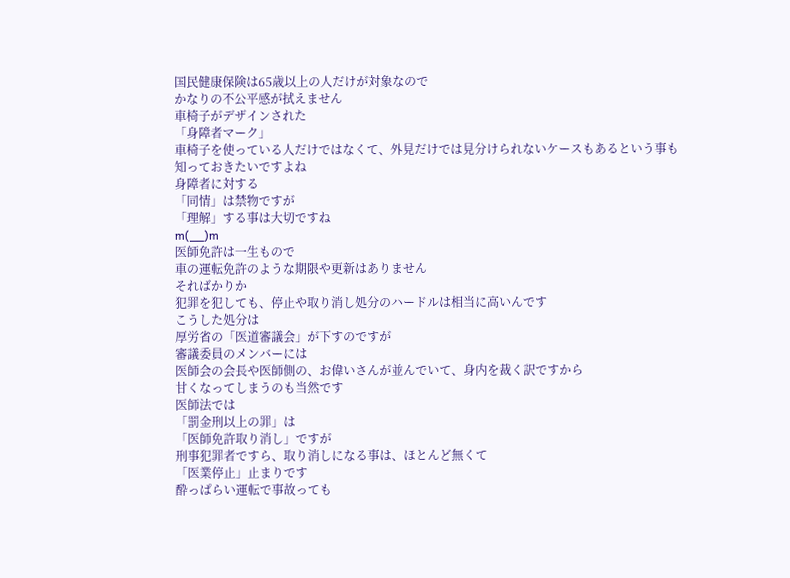国民健康保険は65歳以上の人だけが対象なので
かなりの不公平感が拭えません
車椅子がデザインされた
「身障者マーク」
車椅子を使っている人だけではなくて、外見だけでは見分けられないケースもあるという事も
知っておきたいですよね
身障者に対する
「同情」は禁物ですが
「理解」する事は大切ですね
m(__)m
医師免許は一生もので
車の運転免許のような期限や更新はありません
そればかりか
犯罪を犯しても、停止や取り消し処分のハードルは相当に高いんです
こうした処分は
厚労省の「医道審議会」が下すのですが
審議委員のメンバーには
医師会の会長や医師側の、お偉いさんが並んでいて、身内を裁く訳ですから
甘くなってしまうのも当然です
医師法では
「罰金刑以上の罪」は
「医師免許取り消し」ですが
刑事犯罪者ですら、取り消しになる事は、ほとんど無くて
「医業停止」止まりです
酔っぱらい運転で事故っても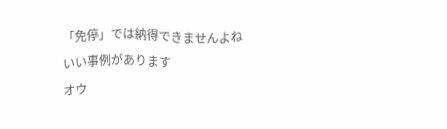「免停」では納得できませんよね
いい事例があります
オウ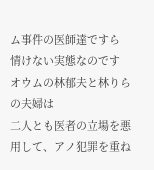ム事件の医師達ですら
情けない実態なのです
オウムの林郁夫と林りらの夫婦は
二人とも医者の立場を悪用して、アノ犯罪を重ね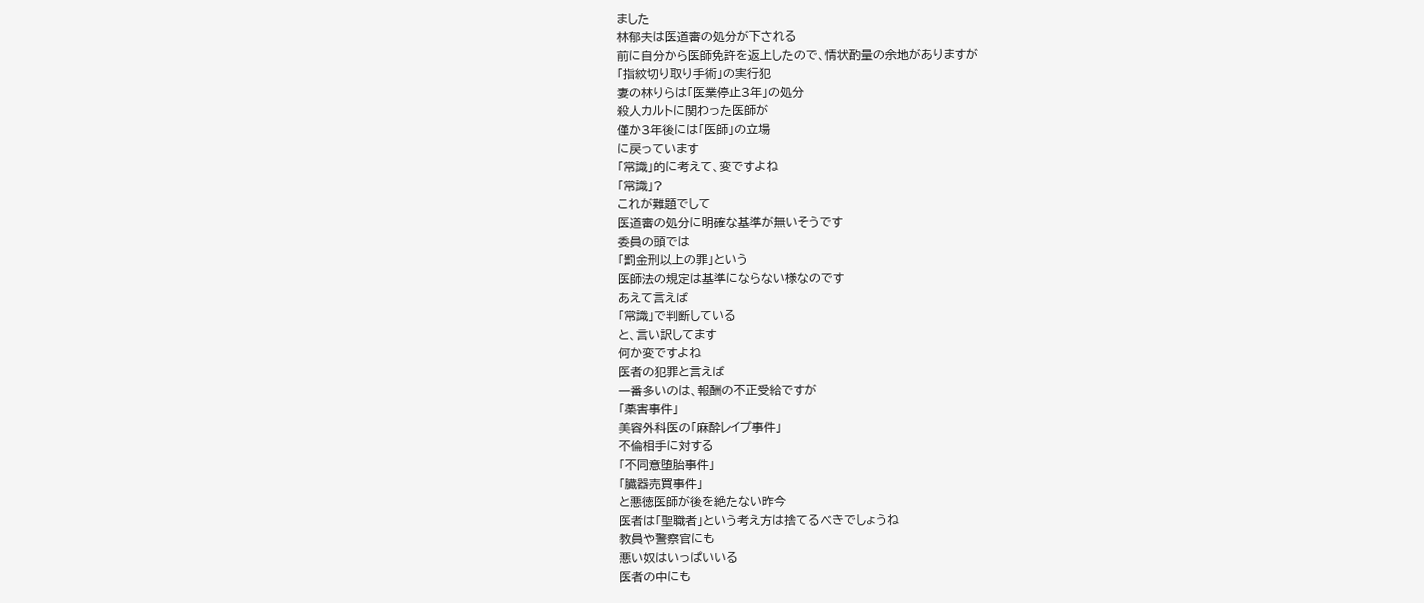ました
林郁夫は医道審の処分が下される
前に自分から医師免許を返上したので、情状酌量の余地がありますが
「指紋切り取り手術」の実行犯
妻の林りらは「医業停止3年」の処分
殺人カルトに関わった医師が
僅か3年後には「医師」の立場
に戻っています
「常識」的に考えて、変ですよね
「常識」?
これが難題でして
医道審の処分に明確な基準が無いそうです
委員の頭では
「罰金刑以上の罪」という
医師法の規定は基準にならない様なのです
あえて言えば
「常識」で判断している
と、言い訳してます
何か変ですよね
医者の犯罪と言えば
一番多いのは、報酬の不正受給ですが
「薬害事件」
美容外科医の「麻酔レイプ事件」
不倫相手に対する
「不同意堕胎事件」
「臓器売買事件」
と悪徳医師が後を絶たない昨今
医者は「聖職者」という考え方は捨てるべきでしょうね
教員や警察官にも
悪い奴はいっぱいいる
医者の中にも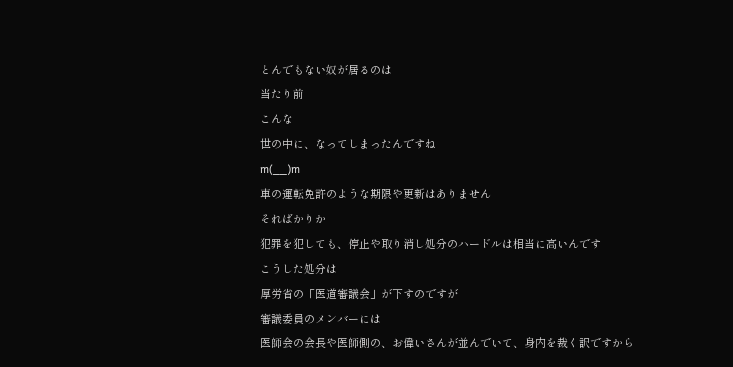とんでもない奴が居るのは
当たり前
こんな
世の中に、なってしまったんですね
m(__)m
車の運転免許のような期限や更新はありません
そればかりか
犯罪を犯しても、停止や取り消し処分のハードルは相当に高いんです
こうした処分は
厚労省の「医道審議会」が下すのですが
審議委員のメンバーには
医師会の会長や医師側の、お偉いさんが並んでいて、身内を裁く訳ですから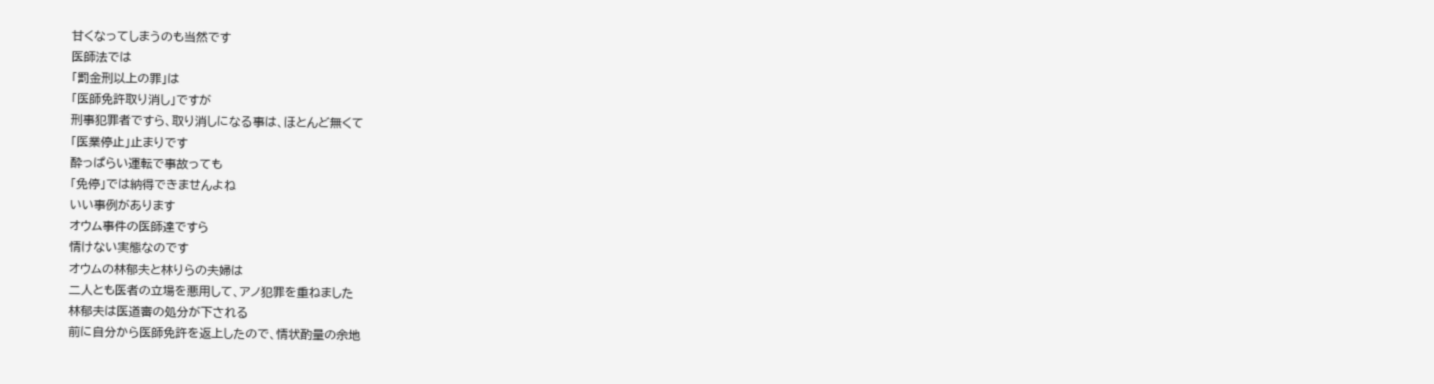甘くなってしまうのも当然です
医師法では
「罰金刑以上の罪」は
「医師免許取り消し」ですが
刑事犯罪者ですら、取り消しになる事は、ほとんど無くて
「医業停止」止まりです
酔っぱらい運転で事故っても
「免停」では納得できませんよね
いい事例があります
オウム事件の医師達ですら
情けない実態なのです
オウムの林郁夫と林りらの夫婦は
二人とも医者の立場を悪用して、アノ犯罪を重ねました
林郁夫は医道審の処分が下される
前に自分から医師免許を返上したので、情状酌量の余地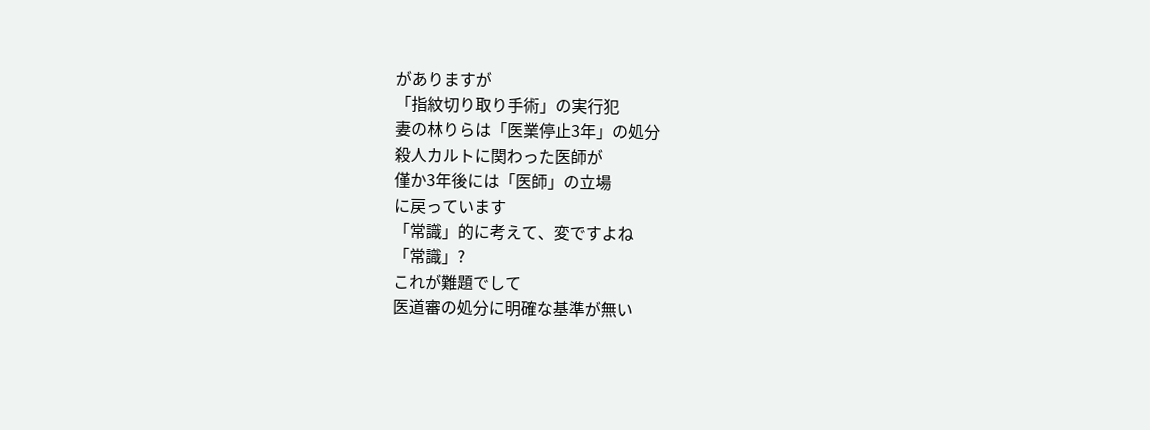がありますが
「指紋切り取り手術」の実行犯
妻の林りらは「医業停止3年」の処分
殺人カルトに関わった医師が
僅か3年後には「医師」の立場
に戻っています
「常識」的に考えて、変ですよね
「常識」?
これが難題でして
医道審の処分に明確な基準が無い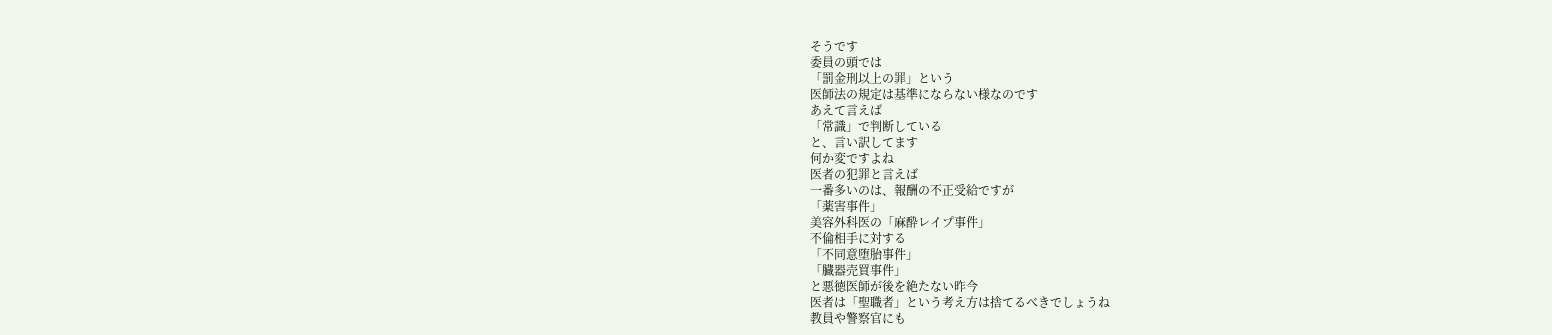そうです
委員の頭では
「罰金刑以上の罪」という
医師法の規定は基準にならない様なのです
あえて言えば
「常識」で判断している
と、言い訳してます
何か変ですよね
医者の犯罪と言えば
一番多いのは、報酬の不正受給ですが
「薬害事件」
美容外科医の「麻酔レイプ事件」
不倫相手に対する
「不同意堕胎事件」
「臓器売買事件」
と悪徳医師が後を絶たない昨今
医者は「聖職者」という考え方は捨てるべきでしょうね
教員や警察官にも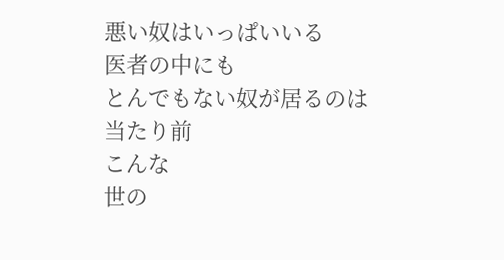悪い奴はいっぱいいる
医者の中にも
とんでもない奴が居るのは
当たり前
こんな
世の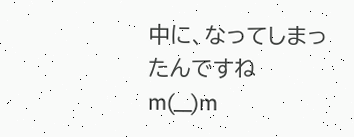中に、なってしまったんですね
m(__)m